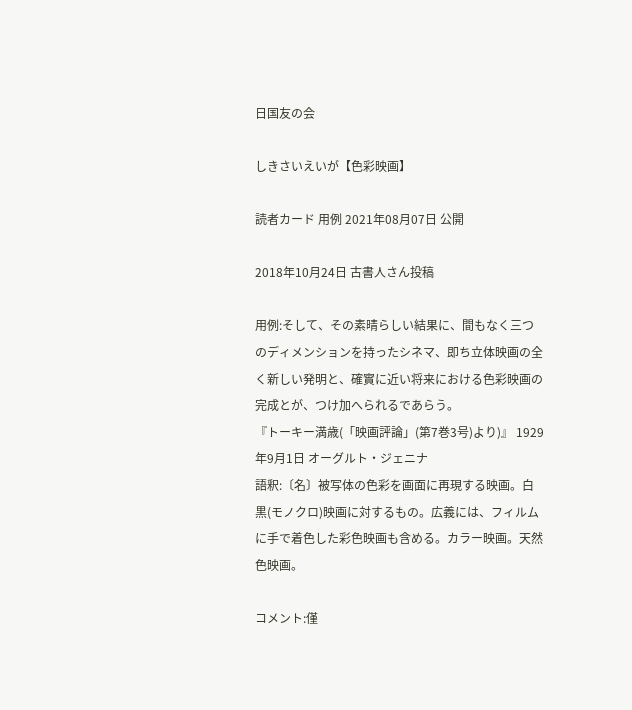日国友の会

しきさいえいが【色彩映画】

読者カード 用例 2021年08月07日 公開

2018年10月24日 古書人さん投稿

用例:そして、その素晴らしい結果に、間もなく三つのディメンションを持ったシネマ、即ち立体映画の全く新しい発明と、確實に近い将来における色彩映画の完成とが、つけ加へられるであらう。
『トーキー満歳(「映画評論」(第7巻3号)より)』 1929年9月1日 オーグルト・ジェニナ
語釈:〔名〕被写体の色彩を画面に再現する映画。白黒(モノクロ)映画に対するもの。広義には、フィルムに手で着色した彩色映画も含める。カラー映画。天然色映画。

コメント:僅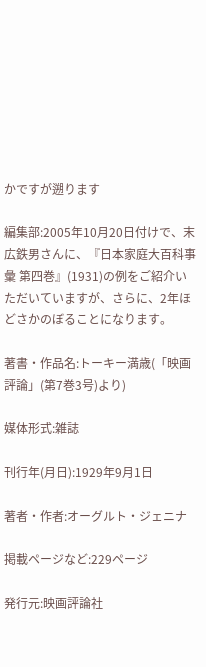かですが遡ります

編集部:2005年10月20日付けで、末広鉄男さんに、『日本家庭大百科事彙 第四巻』(1931)の例をご紹介いただいていますが、さらに、2年ほどさかのぼることになります。

著書・作品名:トーキー満歳(「映画評論」(第7巻3号)より)

媒体形式:雑誌

刊行年(月日):1929年9月1日

著者・作者:オーグルト・ジェニナ

掲載ページなど:229ページ

発行元:映画評論社